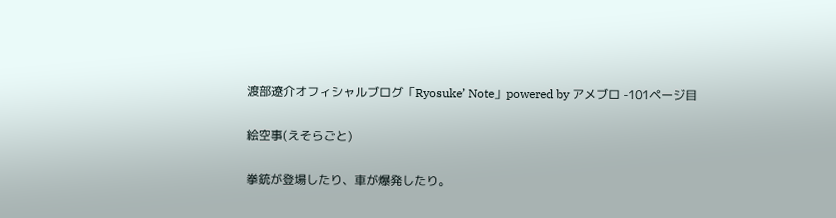渡部遼介オフィシャルブログ「Ryosuke’ Note」powered by アメブロ -101ページ目

絵空事(えそらごと)

拳銃が登場したり、車が爆発したり。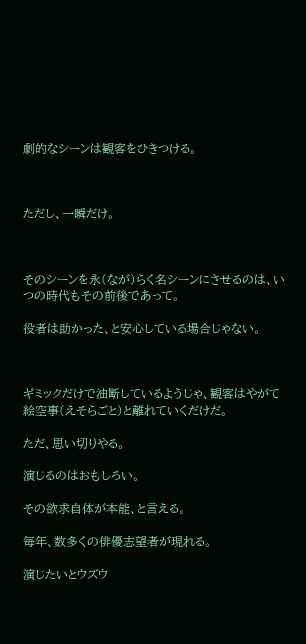劇的なシーンは観客をひきつける。



ただし、一瞬だけ。



そのシーンを永(なが)らく名シーンにさせるのは、いつの時代もその前後であって。

役者は助かった、と安心している場合じゃない。



ギミックだけで油断しているようじゃ、観客はやがて絵空事(えそらごと)と離れていくだけだ。

ただ、思い切りやる。

演じるのはおもしろい。

その欲求自体が本能、と言える。

毎年、数多くの俳優志望者が現れる。

演じたいとウズウ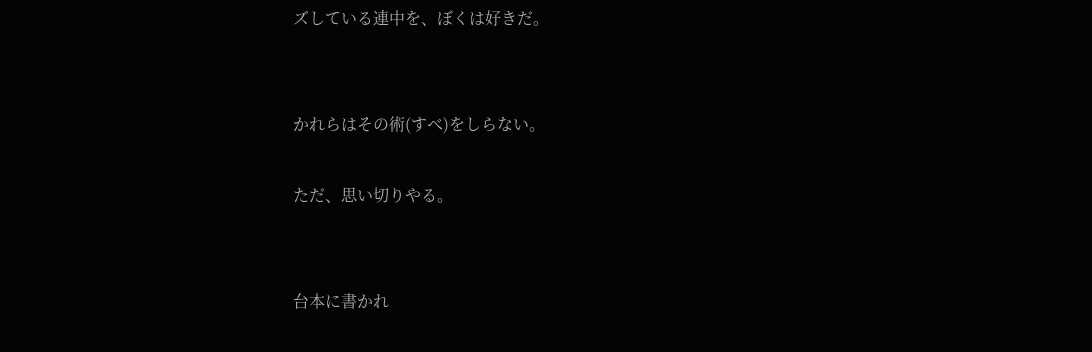ズしている連中を、ぼくは好きだ。


かれらはその術(すべ)をしらない。

ただ、思い切りやる。


台本に書かれ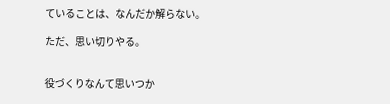ていることは、なんだか解らない。

ただ、思い切りやる。


役づくりなんて思いつか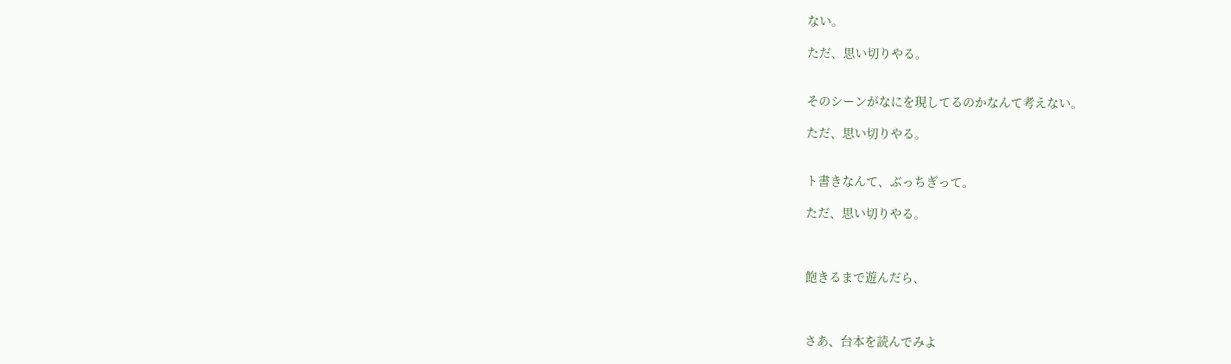ない。

ただ、思い切りやる。


そのシーンがなにを現してるのかなんて考えない。

ただ、思い切りやる。


ト書きなんて、ぶっちぎって。

ただ、思い切りやる。



飽きるまで遊んだら、



さあ、台本を読んでみよ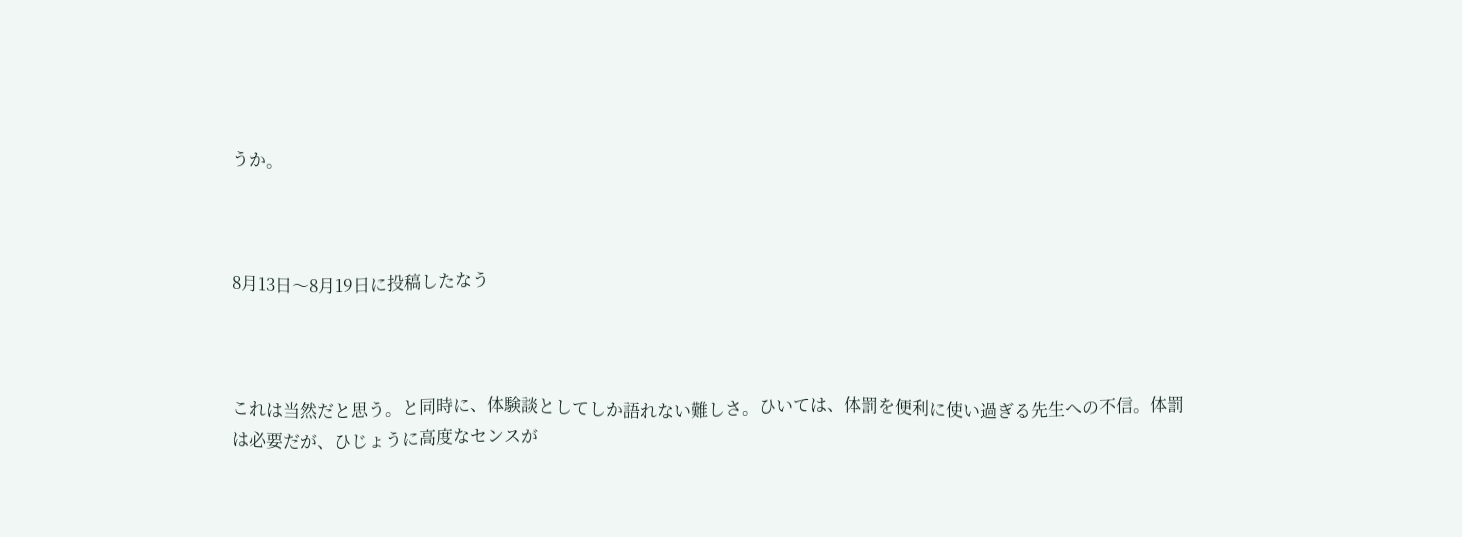うか。



8月13日〜8月19日に投稿したなう



これは当然だと思う。と同時に、体験談としてしか語れない難しさ。ひいては、体罰を便利に使い過ぎる先生への不信。体罰は必要だが、ひじょうに高度なセンスが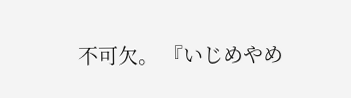不可欠。 『いじめやめ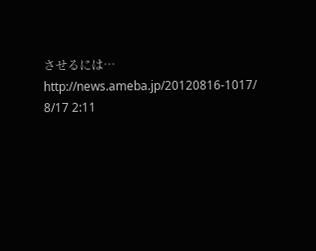させるには… http://news.ameba.jp/20120816-1017/
8/17 2:11